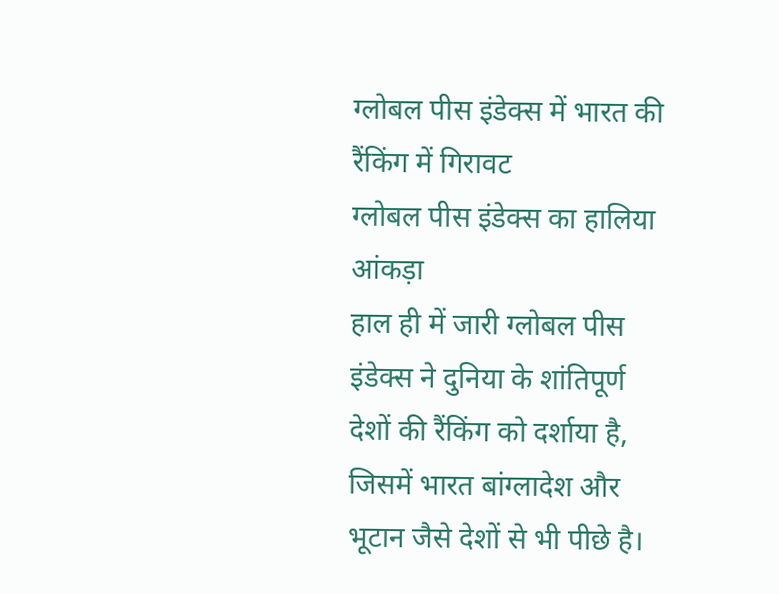ग्लोबल पीस इंडेक्स में भारत की रैंकिंग में गिरावट
ग्लोबल पीस इंडेक्स का हालिया आंकड़ा
हाल ही में जारी ग्लोबल पीस इंडेक्स ने दुनिया के शांतिपूर्ण देशों की रैंकिंग को दर्शाया है, जिसमें भारत बांग्लादेश और भूटान जैसे देशों से भी पीछे है।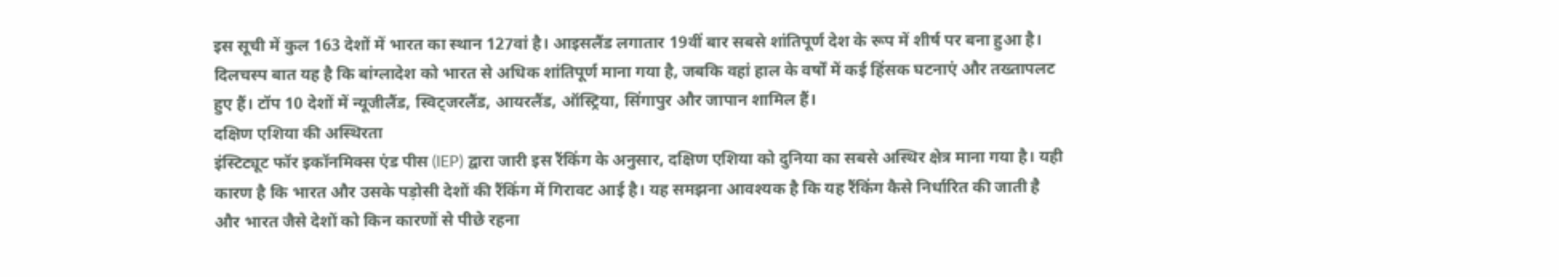इस सूची में कुल 163 देशों में भारत का स्थान 127वां है। आइसलैंड लगातार 19वीं बार सबसे शांतिपूर्ण देश के रूप में शीर्ष पर बना हुआ है। दिलचस्प बात यह है कि बांग्लादेश को भारत से अधिक शांतिपूर्ण माना गया है, जबकि वहां हाल के वर्षों में कई हिंसक घटनाएं और तख्तापलट हुए हैं। टॉप 10 देशों में न्यूजीलैंड, स्विट्जरलैंड, आयरलैंड, ऑस्ट्रिया, सिंगापुर और जापान शामिल हैं।
दक्षिण एशिया की अस्थिरता
इंस्टिट्यूट फॉर इकॉनमिक्स एंड पीस (IEP) द्वारा जारी इस रैंकिंग के अनुसार, दक्षिण एशिया को दुनिया का सबसे अस्थिर क्षेत्र माना गया है। यही कारण है कि भारत और उसके पड़ोसी देशों की रैंकिंग में गिरावट आई है। यह समझना आवश्यक है कि यह रैंकिंग कैसे निर्धारित की जाती है और भारत जैसे देशों को किन कारणों से पीछे रहना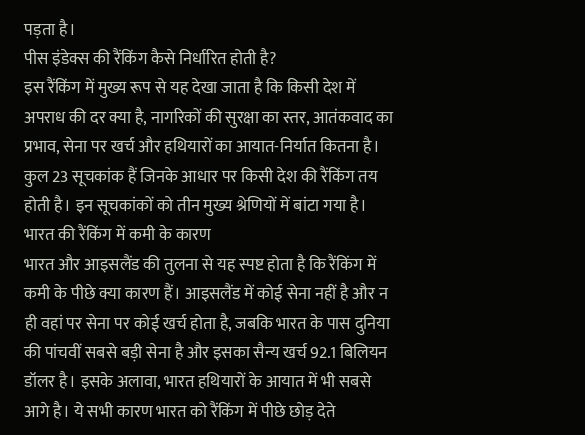पड़ता है।
पीस इंडेक्स की रैंकिंग कैसे निर्धारित होती है?
इस रैंकिंग में मुख्य रूप से यह देखा जाता है कि किसी देश में अपराध की दर क्या है, नागरिकों की सुरक्षा का स्तर, आतंकवाद का प्रभाव, सेना पर खर्च और हथियारों का आयात-निर्यात कितना है। कुल 23 सूचकांक हैं जिनके आधार पर किसी देश की रैंकिंग तय होती है। इन सूचकांकों को तीन मुख्य श्रेणियों में बांटा गया है।
भारत की रैंकिंग में कमी के कारण
भारत और आइसलैंड की तुलना से यह स्पष्ट होता है कि रैंकिंग में कमी के पीछे क्या कारण हैं। आइसलैंड में कोई सेना नहीं है और न ही वहां पर सेना पर कोई खर्च होता है, जबकि भारत के पास दुनिया की पांचवीं सबसे बड़ी सेना है और इसका सैन्य खर्च 92.1 बिलियन डॉलर है। इसके अलावा, भारत हथियारों के आयात में भी सबसे आगे है। ये सभी कारण भारत को रैंकिंग में पीछे छोड़ देते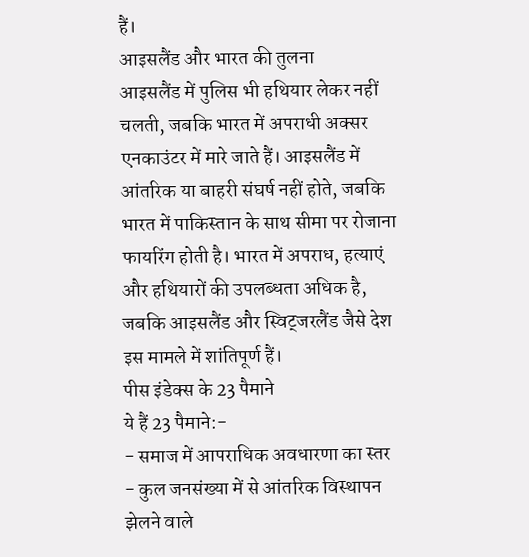हैं।
आइसलैंड और भारत की तुलना
आइसलैंड में पुलिस भी हथियार लेकर नहीं चलती, जबकि भारत में अपराधी अक्सर एनकाउंटर में मारे जाते हैं। आइसलैंड में आंतरिक या बाहरी संघर्ष नहीं होते, जबकि भारत में पाकिस्तान के साथ सीमा पर रोजाना फायरिंग होती है। भारत में अपराध, हत्याएं और हथियारों की उपलब्धता अधिक है, जबकि आइसलैंड और स्विट्जरलैंड जैसे देश इस मामले में शांतिपूर्ण हैं।
पीस इंडेक्स के 23 पैमाने
ये हैं 23 पैमाने:-
- समाज में आपराधिक अवधारणा का स्तर
- कुल जनसंख्या में से आंतरिक विस्थापन झेलने वाले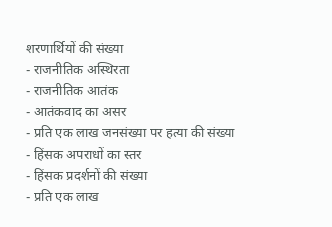शरणार्थियों की संख्या
- राजनीतिक अस्थिरता
- राजनीतिक आतंक
- आतंकवाद का असर
- प्रति एक लाख जनसंख्या पर हत्या की संख्या
- हिंसक अपराधों का स्तर
- हिंसक प्रदर्शनों की संख्या
- प्रति एक लाख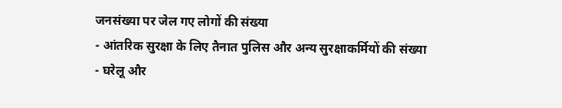जनसंख्या पर जेल गए लोगों की संख्या
- आंतरिक सुरक्षा के लिए तैनात पुलिस और अन्य सुरक्षाकर्मियों की संख्या
- घरेलू और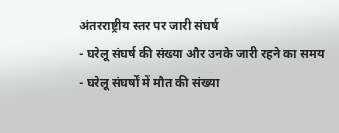अंतरराष्ट्रीय स्तर पर जारी संघर्ष
- घरेलू संघर्ष की संख्या और उनके जारी रहने का समय
- घरेलू संघर्षों में मौत की संख्या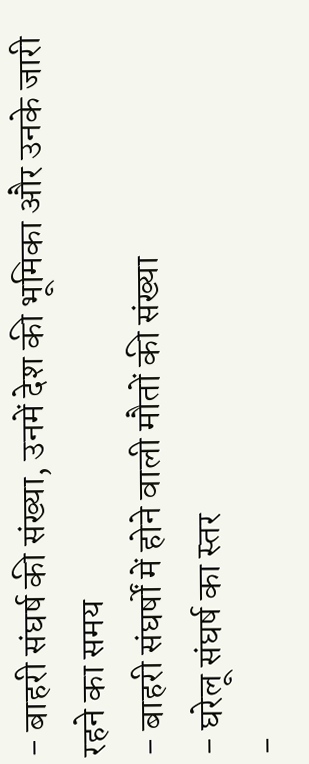- बाहरी संघर्ष की संख्या, उनमें देश की भूमिका और उनके जारी रहने का समय
- बाहरी संघर्षों में होने वाली मौतों की संख्या
- घरेलू संघर्ष का स्तर
-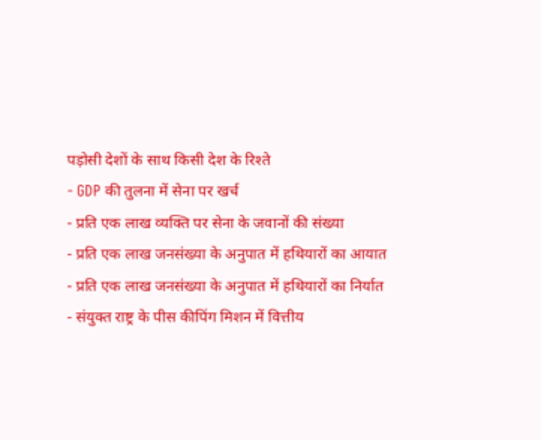पड़ोसी देशों के साथ किसी देश के रिश्ते
- GDP की तुलना में सेना पर खर्च
- प्रति एक लाख व्यक्ति पर सेना के जवानों की संख्या
- प्रति एक लाख जनसंख्या के अनुपात में हथियारों का आयात
- प्रति एक लाख जनसंख्या के अनुपात में हथियारों का निर्यात
- संयुक्त राष्ट्र के पीस कीपिंग मिशन में वित्तीय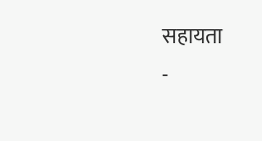सहायता
-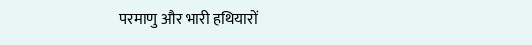परमाणु और भारी हथियारों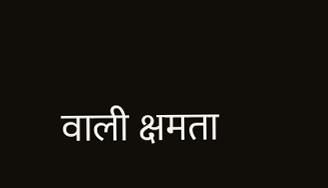वाली क्षमता